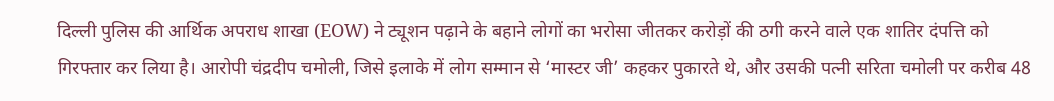दिल्ली पुलिस की आर्थिक अपराध शाखा (EOW) ने ट्यूशन पढ़ाने के बहाने लोगों का भरोसा जीतकर करोड़ों की ठगी करने वाले एक शातिर दंपत्ति को गिरफ्तार कर लिया है। आरोपी चंद्रदीप चमोली, जिसे इलाके में लोग सम्मान से ‘मास्टर जी’ कहकर पुकारते थे, और उसकी पत्नी सरिता चमोली पर करीब 48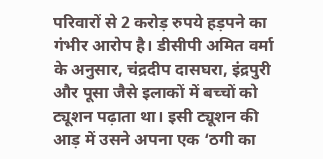परिवारों से 2 करोड़ रुपये हड़पने का गंभीर आरोप है। डीसीपी अमित वर्मा के अनुसार, चंद्रदीप दासघरा, इंद्रपुरी और पूसा जैसे इलाकों में बच्चों को ट्यूशन पढ़ाता था। इसी ट्यूशन की आड़ में उसने अपना एक ‘ठगी का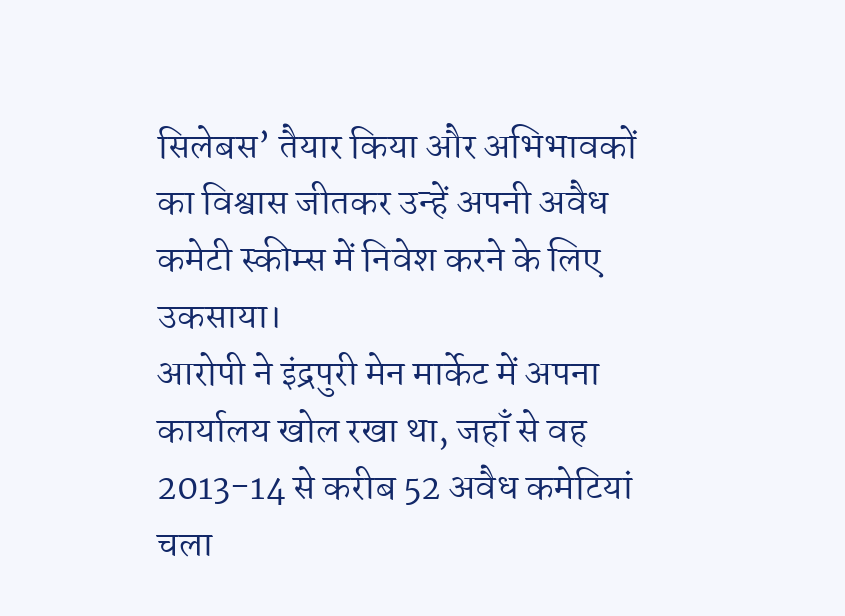सिलेबस’ तैयार किया और अभिभावकों का विश्वास जीतकर उन्हें अपनी अवैध कमेटी स्कीम्स में निवेश करने के लिए उकसाया।
आरोपी ने इंद्रपुरी मेन मार्केट में अपना कार्यालय खोल रखा था, जहाँ से वह 2013-14 से करीब 52 अवैध कमेटियां चला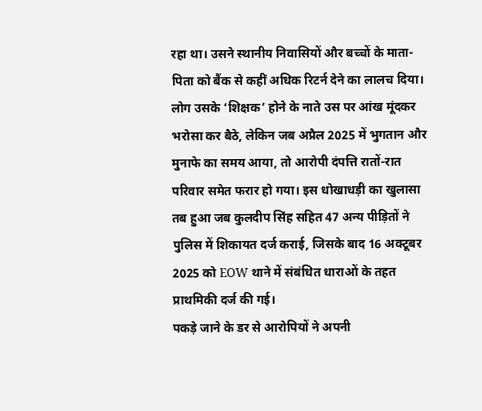रहा था। उसने स्थानीय निवासियों और बच्चों के माता-पिता को बैंक से कहीं अधिक रिटर्न देने का लालच दिया। लोग उसके ‘शिक्षक’ होने के नाते उस पर आंख मूंदकर भरोसा कर बैठे, लेकिन जब अप्रैल 2025 में भुगतान और मुनाफे का समय आया, तो आरोपी दंपत्ति रातों-रात परिवार समेत फरार हो गया। इस धोखाधड़ी का खुलासा तब हुआ जब कुलदीप सिंह सहित 47 अन्य पीड़ितों ने पुलिस में शिकायत दर्ज कराई, जिसके बाद 16 अक्टूबर 2025 को EOW थाने में संबंधित धाराओं के तहत प्राथमिकी दर्ज की गई।
पकड़े जाने के डर से आरोपियों ने अपनी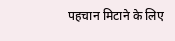पहचान मिटाने के लिए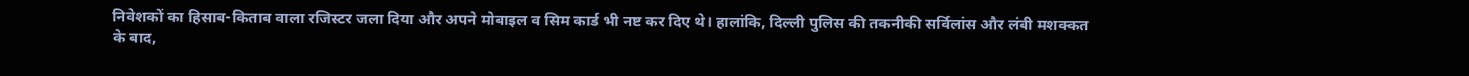निवेशकों का हिसाब-किताब वाला रजिस्टर जला दिया और अपने मोबाइल व सिम कार्ड भी नष्ट कर दिए थे। हालांकि, दिल्ली पुलिस की तकनीकी सर्विलांस और लंबी मशक्कत के बाद,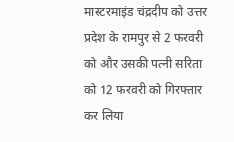मास्टरमाइंड चंद्रदीप को उत्तर प्रदेश के रामपुर से 2 फरवरी को और उसकी पत्नी सरिता को 12 फरवरी को गिरफ्तार कर लिया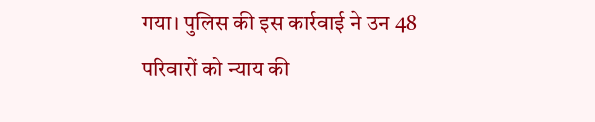गया। पुलिस की इस कार्रवाई ने उन 48 परिवारों को न्याय की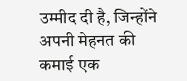उम्मीद दी है, जिन्होंने अपनी मेहनत की कमाई एक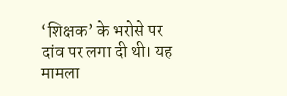‘शिक्षक’ के भरोसे पर दांव पर लगा दी थी। यह मामला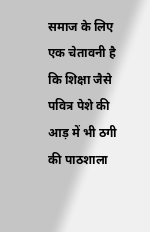समाज के लिए एक चेतावनी है कि शिक्षा जैसे पवित्र पेशे की आड़ में भी ठगी की पाठशाला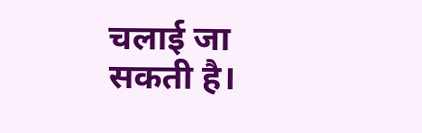चलाई जा सकती है।